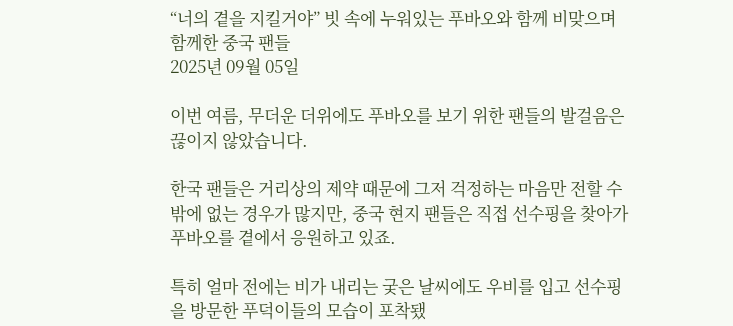“너의 곁을 지킬거야” 빗 속에 누워있는 푸바오와 함께 비맞으며 함께한 중국 팬들
2025년 09월 05일

이번 여름, 무더운 더위에도 푸바오를 보기 위한 팬들의 발걸음은 끊이지 않았습니다.

한국 팬들은 거리상의 제약 때문에 그저 걱정하는 마음만 전할 수밖에 없는 경우가 많지만, 중국 현지 팬들은 직접 선수핑을 찾아가 푸바오를 곁에서 응원하고 있죠.

특히 얼마 전에는 비가 내리는 궂은 날씨에도 우비를 입고 선수핑을 방문한 푸덕이들의 모습이 포착됐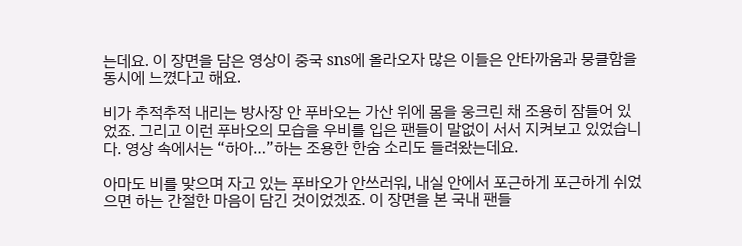는데요. 이 장면을 담은 영상이 중국 sns에 올라오자 많은 이들은 안타까움과 뭉클함을 동시에 느꼈다고 해요.

비가 추적추적 내리는 방사장 안 푸바오는 가산 위에 몸을 웅크린 채 조용히 잠들어 있었죠. 그리고 이런 푸바오의 모습을 우비를 입은 팬들이 말없이 서서 지켜보고 있었습니다. 영상 속에서는 “하아…”하는 조용한 한숨 소리도 들려왔는데요.

아마도 비를 맞으며 자고 있는 푸바오가 안쓰러워, 내실 안에서 포근하게 포근하게 쉬었으면 하는 간절한 마음이 담긴 것이었겠죠. 이 장면을 본 국내 팬들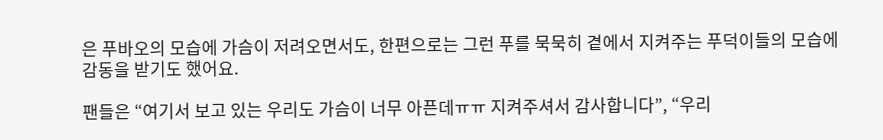은 푸바오의 모습에 가슴이 저려오면서도, 한편으로는 그런 푸를 묵묵히 곁에서 지켜주는 푸덕이들의 모습에 감동을 받기도 했어요.

팬들은 “여기서 보고 있는 우리도 가슴이 너무 아픈데ㅠㅠ 지켜주셔서 감사합니다”, “우리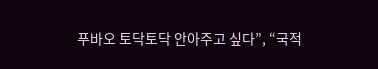푸바오 토닥토닥 안아주고 싶다”, “국적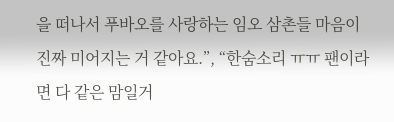을 떠나서 푸바오를 사랑하는 임오 삼촌들 마음이 진짜 미어지는 거 같아요.”, “한숨소리 ㅠㅠ 팬이라면 다 같은 맘일거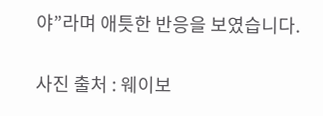야”라며 애틋한 반응을 보였습니다.

사진 출처 : 웨이보